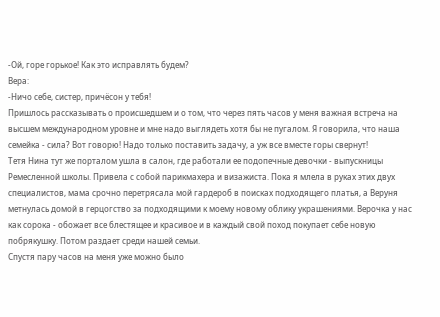-Ой, горе горькое! Как это исправлять будем?
Вера:
-Ничо себе, систер, причёсон у тебя!
Пришлось рассказывать о происшедшем и о том, что через пять часов у меня важная встреча на высшем международном уровне и мне надо выглядеть хотя бы не пугалом. Я говорила, что наша семейка - сила? Вот говорю! Надо только поставить задачу, а уж все вместе горы свернут!
Тетя Нина тут же порталом ушла в салон, где работали ее подопечные девочки - выпускницы Ремесленной школы. Привела с собой парикмахера и визажиста. Пока я млела в руках этих двух специалистов, мама срочно перетрясала мой гардероб в поисках подходящего платья, а Веруня метнулась домой в герцогство за подходящими к моему новому облику украшениями. Верочка у нас как сорока - обожает все блестящее и красивое и в каждый свой поход покупает себе новую побрякушку. Потом раздает среди нашей семьи.
Спустя пару часов на меня уже можно было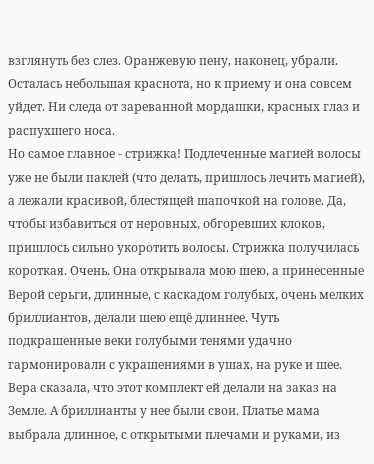взглянуть без слез. Оранжевую пену, наконец, убрали. Осталась небольшая краснота, но к приему и она совсем уйдет. Ни следа от зареванной мордашки, красных глаз и распухшего носа.
Но самое главное - стрижка! Подлеченные магией волосы уже не были паклей (что делать, пришлось лечить магией), а лежали красивой, блестящей шапочкой на голове. Да, чтобы избавиться от неровных, обгоревших клоков, пришлось сильно укоротить волосы. Стрижка получилась короткая. Очень. Она открывала мою шею, а принесенные Верой серьги, длинные, с каскадом голубых, очень мелких бриллиантов, делали шею ещё длиннее. Чуть подкрашенные веки голубыми тенями удачно гармонировали с украшениями в ушах, на руке и шее. Вера сказала, что этот комплект ей делали на заказ на Земле. А бриллианты у нее были свои. Платье мама выбрала длинное, с открытыми плечами и руками, из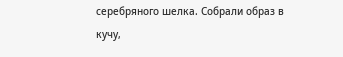серебряного шелка. Собрали образ в кучу,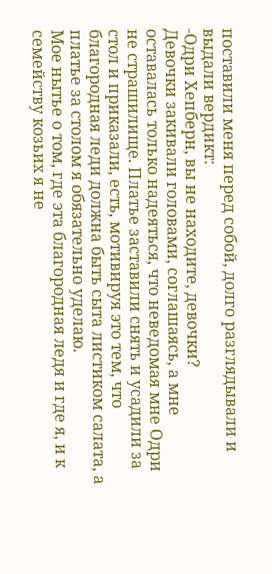поставили меня перед собой, долго разглядывали и выдали вердикт:
-Одри Хепберн, вы не находите, девочки?
Девочки закивали головами, соглашаясь, а мне оставалась только надеяться, что неведомая мне Одри не страшилище. Платье заставили снять и усадили за стол и приказали, есть, мотивируя это тем, что благородная леди должна быть сыта листиком салата, а платье за столом я обязательно уделаю.
Мое нытье о том, где эта благородная ледя и где я, и к семейству козьих я не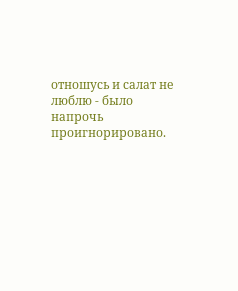отношусь и салат не люблю - было напрочь проигнорировано.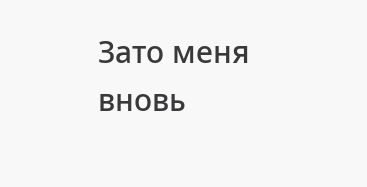Зато меня вновь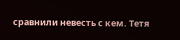сравнили невесть с кем. Тетя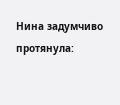Нина задумчиво протянула: